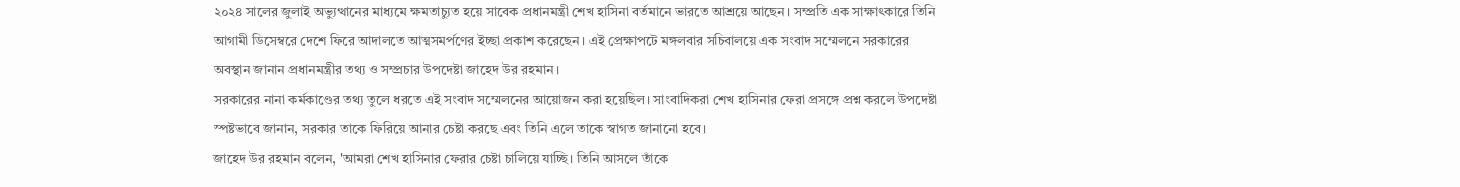২০২৪ সালের জুলাই অভ্যুত্থানের মাধ্যমে ক্ষমতাচ্যুত হয়ে সাবেক প্রধানমন্ত্রী শেখ হাসিনা বর্তমানে ভারতে আশ্রয়ে আছেন। সম্প্রতি এক সাক্ষাৎকারে তিনি আগামী ডিসেম্বরে দেশে ফিরে আদালতে আত্মসমর্পণের ইচ্ছা প্রকাশ করেছেন। এই প্রেক্ষাপটে মঙ্গলবার সচিবালয়ে এক সংবাদ সম্মেলনে সরকারের অবস্থান জানান প্রধানমন্ত্রীর তথ্য ও সম্প্রচার উপদেষ্টা জাহেদ উর রহমান।
সরকারের নানা কর্মকাণ্ডের তথ্য তুলে ধরতে এই সংবাদ সম্মেলনের আয়োজন করা হয়েছিল। সাংবাদিকরা শেখ হাসিনার ফেরা প্রসঙ্গে প্রশ্ন করলে উপদেষ্টা স্পষ্টভাবে জানান, সরকার তাকে ফিরিয়ে আনার চেষ্টা করছে এবং তিনি এলে তাকে স্বাগত জানানো হবে।
জাহেদ উর রহমান বলেন, 'আমরা শেখ হাসিনার ফেরার চেষ্টা চালিয়ে যাচ্ছি। তিনি আসলে তাঁকে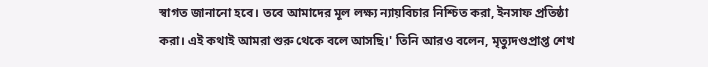স্বাগত জানানো হবে। তবে আমাদের মূল লক্ষ্য ন্যায়বিচার নিশ্চিত করা, ইনসাফ প্রতিষ্ঠা করা। এই কথাই আমরা শুরু থেকে বলে আসছি।' তিনি আরও বলেন, মৃত্যুদণ্ডপ্রাপ্ত শেখ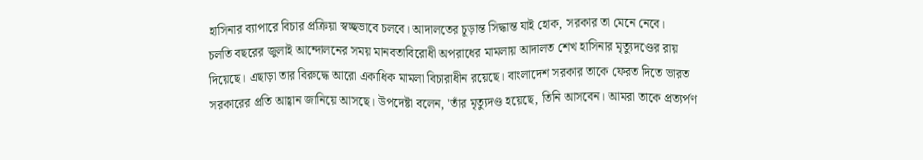হাসিনার ব্যাপারে বিচার প্রক্রিয়া স্বচ্ছভাবে চলবে। আদালতের চূড়ান্ত সিদ্ধান্ত যাই হোক, সরকার তা মেনে নেবে।
চলতি বছরের জুলাই আন্দোলনের সময় মানবতাবিরোধী অপরাধের মামলায় আদালত শেখ হাসিনার মৃত্যুদণ্ডের রায় দিয়েছে। এছাড়া তার বিরুদ্ধে আরো একাধিক মামলা বিচারাধীন রয়েছে। বাংলাদেশ সরকার তাকে ফেরত দিতে ভারত সরকারের প্রতি আহ্বান জানিয়ে আসছে। উপদেষ্টা বলেন, 'তাঁর মৃত্যুদণ্ড হয়েছে, তিনি আসবেন। আমরা তাকে প্রত্যর্পণ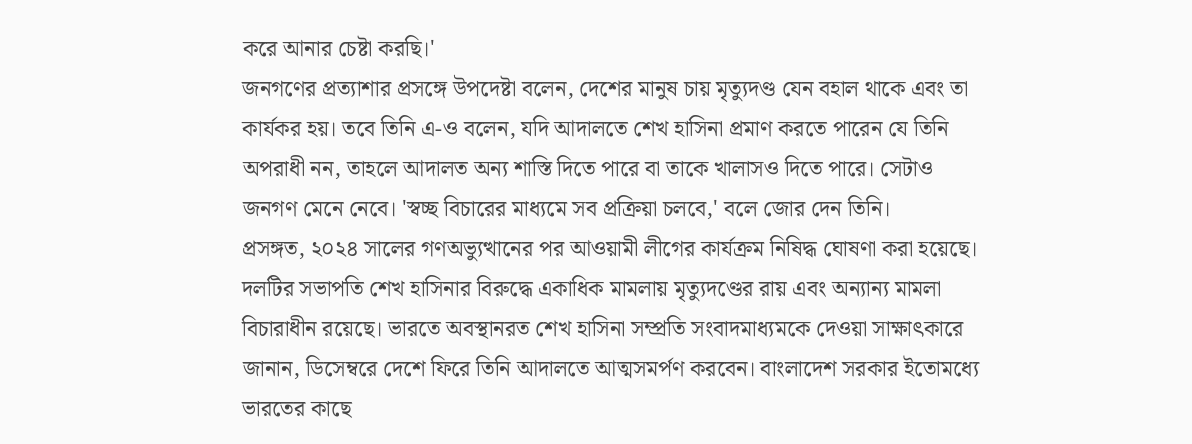করে আনার চেষ্টা করছি।'
জনগণের প্রত্যাশার প্রসঙ্গে উপদেষ্টা বলেন, দেশের মানুষ চায় মৃত্যুদণ্ড যেন বহাল থাকে এবং তা কার্যকর হয়। তবে তিনি এ-ও বলেন, যদি আদালতে শেখ হাসিনা প্রমাণ করতে পারেন যে তিনি অপরাধী নন, তাহলে আদালত অন্য শাস্তি দিতে পারে বা তাকে খালাসও দিতে পারে। সেটাও জনগণ মেনে নেবে। 'স্বচ্ছ বিচারের মাধ্যমে সব প্রক্রিয়া চলবে,' বলে জোর দেন তিনি।
প্রসঙ্গত, ২০২৪ সালের গণঅভ্যুত্থানের পর আওয়ামী লীগের কার্যক্রম নিষিদ্ধ ঘোষণা করা হয়েছে। দলটির সভাপতি শেখ হাসিনার বিরুদ্ধে একাধিক মামলায় মৃত্যুদণ্ডের রায় এবং অন্যান্য মামলা বিচারাধীন রয়েছে। ভারতে অবস্থানরত শেখ হাসিনা সম্প্রতি সংবাদমাধ্যমকে দেওয়া সাক্ষাৎকারে জানান, ডিসেম্বরে দেশে ফিরে তিনি আদালতে আত্মসমর্পণ করবেন। বাংলাদেশ সরকার ইতোমধ্যে ভারতের কাছে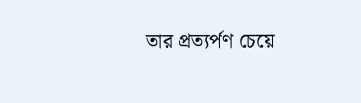তার প্রত্যর্পণ চেয়ে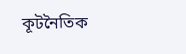কূটনৈতিক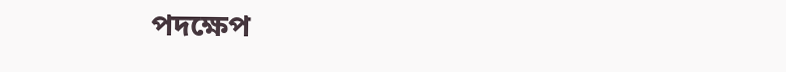পদক্ষেপ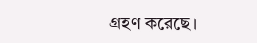গ্রহণ করেছে।